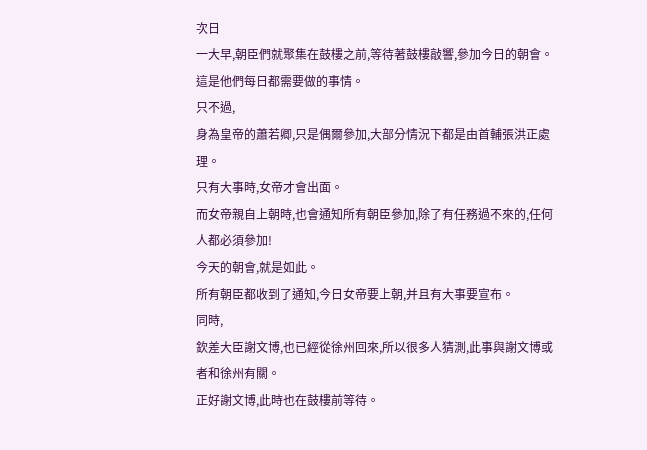次日
一大早,朝臣們就聚集在鼓樓之前,等待著鼓樓敲響,參加今日的朝會。
這是他們每日都需要做的事情。
只不過,
身為皇帝的蕭若卿,只是偶爾參加,大部分情況下都是由首輔張洪正處理。
只有大事時,女帝才會出面。
而女帝親自上朝時,也會通知所有朝臣參加,除了有任務過不來的,任何人都必須參加!
今天的朝會,就是如此。
所有朝臣都收到了通知,今日女帝要上朝,并且有大事要宣布。
同時,
欽差大臣謝文博,也已經從徐州回來,所以很多人猜測,此事與謝文博或者和徐州有關。
正好謝文博,此時也在鼓樓前等待。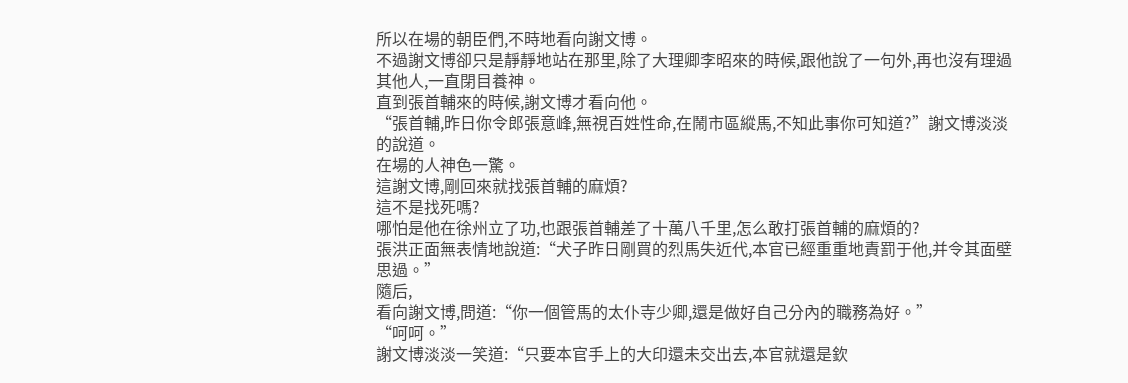所以在場的朝臣們,不時地看向謝文博。
不過謝文博卻只是靜靜地站在那里,除了大理卿李昭來的時候,跟他說了一句外,再也沒有理過其他人,一直閉目養神。
直到張首輔來的時候,謝文博才看向他。
“張首輔,昨日你令郎張意峰,無視百姓性命,在鬧市區縱馬,不知此事你可知道?”謝文博淡淡的說道。
在場的人神色一驚。
這謝文博,剛回來就找張首輔的麻煩?
這不是找死嗎?
哪怕是他在徐州立了功,也跟張首輔差了十萬八千里,怎么敢打張首輔的麻煩的?
張洪正面無表情地說道:“犬子昨日剛買的烈馬失近代,本官已經重重地責罰于他,并令其面壁思過。”
隨后,
看向謝文博,問道:“你一個管馬的太仆寺少卿,還是做好自己分內的職務為好。”
“呵呵。”
謝文博淡淡一笑道:“只要本官手上的大印還未交出去,本官就還是欽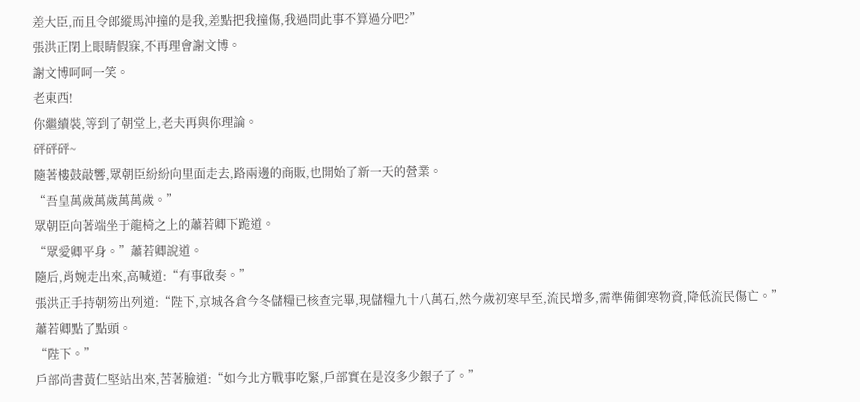差大臣,而且令郎縱馬沖撞的是我,差點把我撞傷,我過問此事不算過分吧?”
張洪正閉上眼睛假寐,不再理會謝文博。
謝文博呵呵一笑。
老東西!
你繼續裝,等到了朝堂上,老夫再與你理論。
砰砰砰~
隨著樓鼓敲響,眾朝臣紛紛向里面走去,路兩邊的商販,也開始了新一天的營業。
“吾皇萬歲萬歲萬萬歲。”
眾朝臣向著端坐于龍椅之上的蕭若卿下跪道。
“眾愛卿平身。”蕭若卿說道。
隨后,肖婉走出來,高喊道:“有事啟奏。”
張洪正手持朝笏出列道:“陛下,京城各倉今冬儲糧已核查完畢,現儲糧九十八萬石,然今歲初寒早至,流民增多,需準備御寒物資,降低流民傷亡。”
蕭若卿點了點頭。
“陛下。”
戶部尚書黃仁堅站出來,苦著臉道:“如今北方戰事吃緊,戶部實在是沒多少銀子了。”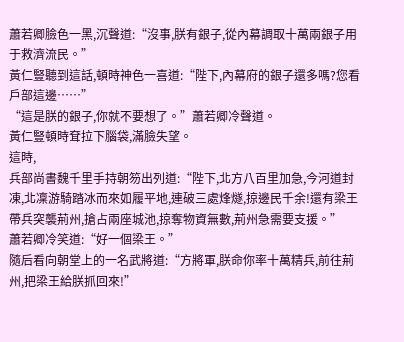蕭若卿臉色一黑,沉聲道:“沒事,朕有銀子,從內幕調取十萬兩銀子用于救濟流民。”
黃仁豎聽到這話,頓時神色一喜道:“陛下,內幕府的銀子還多嗎?您看戶部這邊……”
“這是朕的銀子,你就不要想了。”蕭若卿冷聲道。
黃仁豎頓時耷拉下腦袋,滿臉失望。
這時,
兵部尚書魏千里手持朝笏出列道:“陛下,北方八百里加急,今河道封凍,北凜游騎踏冰而來如履平地,連破三處烽燧,掠邊民千余!還有梁王帶兵突襲荊州,搶占兩座城池,掠奪物資無數,荊州急需要支援。”
蕭若卿冷笑道:“好一個梁王。”
隨后看向朝堂上的一名武將道:“方將軍,朕命你率十萬精兵,前往荊州,把梁王給朕抓回來!”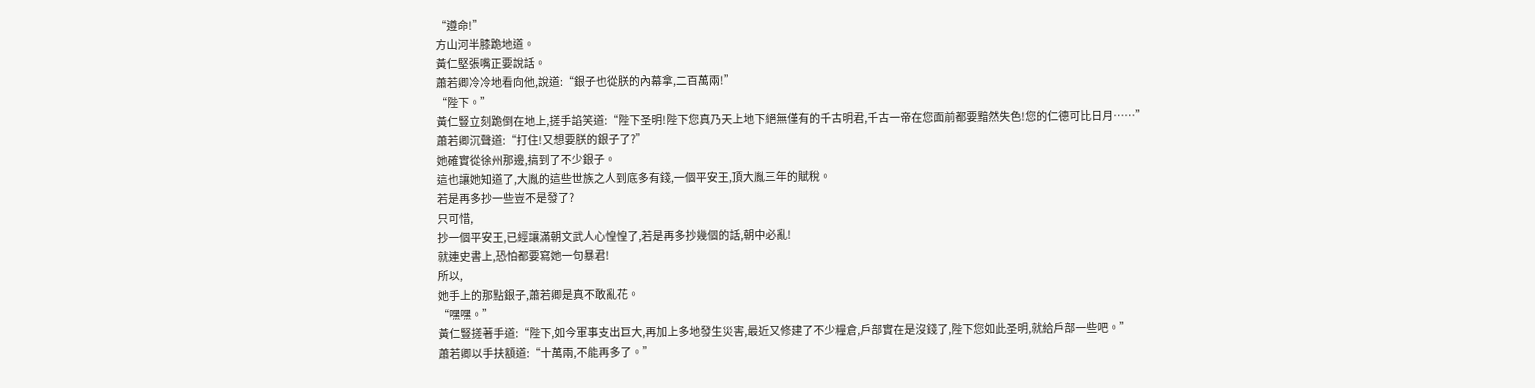“遵命!”
方山河半膝跪地道。
黃仁堅張嘴正要說話。
蕭若卿冷冷地看向他,說道:“銀子也從朕的內幕拿,二百萬兩!”
“陛下。”
黃仁豎立刻跪倒在地上,搓手諂笑道:“陛下圣明!陛下您真乃天上地下絕無僅有的千古明君,千古一帝在您面前都要黯然失色!您的仁德可比日月……”
蕭若卿沉聲道:“打住!又想要朕的銀子了?”
她確實從徐州那邊,搞到了不少銀子。
這也讓她知道了,大胤的這些世族之人到底多有錢,一個平安王,頂大胤三年的賦稅。
若是再多抄一些豈不是發了?
只可惜,
抄一個平安王,已經讓滿朝文武人心惶惶了,若是再多抄幾個的話,朝中必亂!
就連史書上,恐怕都要寫她一句暴君!
所以,
她手上的那點銀子,蕭若卿是真不敢亂花。
“嘿嘿。”
黃仁豎搓著手道:“陛下,如今軍事支出巨大,再加上多地發生災害,最近又修建了不少糧倉,戶部實在是沒錢了,陛下您如此圣明,就給戶部一些吧。”
蕭若卿以手扶額道:“十萬兩,不能再多了。”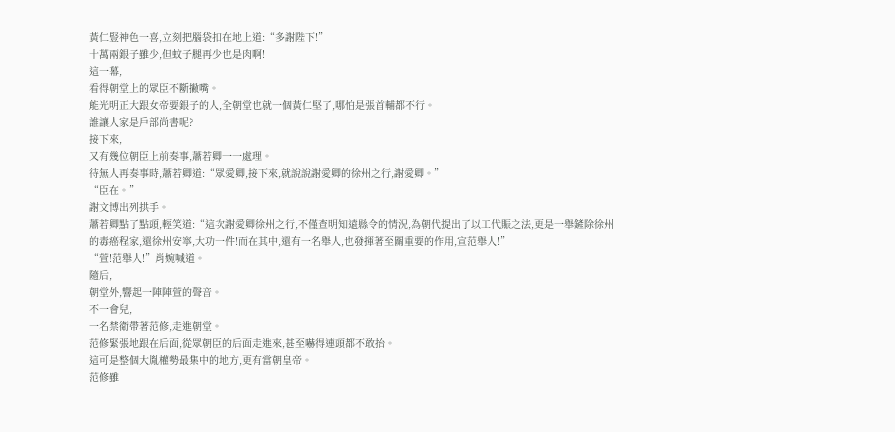黃仁豎神色一喜,立刻把腦袋扣在地上道:“多謝陛下!”
十萬兩銀子雖少,但蚊子腿再少也是肉啊!
這一幕,
看得朝堂上的眾臣不斷撇嘴。
能光明正大跟女帝要銀子的人,全朝堂也就一個黃仁堅了,哪怕是張首輔都不行。
誰讓人家是戶部尚書呢?
接下來,
又有幾位朝臣上前奏事,蕭若卿一一處理。
待無人再奏事時,蕭若卿道:“眾愛卿,接下來,就說說謝愛卿的徐州之行,謝愛卿。”
“臣在。”
謝文博出列拱手。
蕭若卿點了點頭,輕笑道:“這次謝愛卿徐州之行,不僅查明知遠縣令的情況,為朝代提出了以工代賑之法,更是一舉鏟除徐州的毒癌程家,還徐州安寧,大功一件!而在其中,還有一名舉人,也發揮著至關重要的作用,宣范舉人!”
“萱!范舉人!”肖婉喊道。
隨后,
朝堂外,響起一陣陣萱的聲音。
不一會兒,
一名禁衛帶著范修,走進朝堂。
范修緊張地跟在后面,從眾朝臣的后面走進來,甚至嚇得連頭都不敢抬。
這可是整個大胤權勢最集中的地方,更有當朝皇帝。
范修雖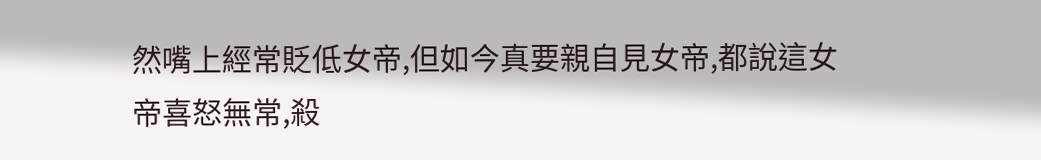然嘴上經常貶低女帝,但如今真要親自見女帝,都說這女帝喜怒無常,殺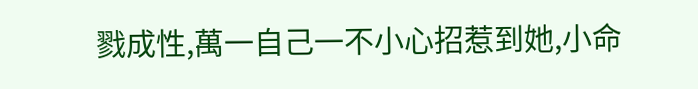戮成性,萬一自己一不小心招惹到她,小命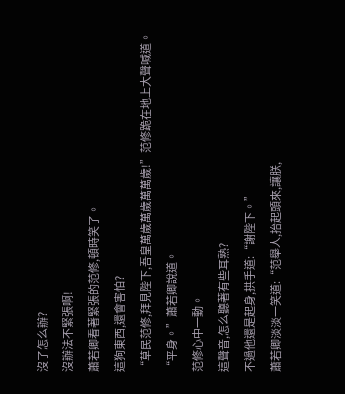沒了怎么辦?
沒辦法不緊張啊!
蕭若卿看著緊張的范修,頓時笑了。
這狗東西,還會害怕?
“草民范修,拜見陛下,吾皇萬歲萬歲萬萬歲!”范修跪在地上大聲喊道。
“平身。”蕭若卿說道。
范修心中一動。
這聲音,怎么聽著有些耳熟?
不過他還是起身,拱手道:“謝陛下。”
蕭若卿淡淡一笑道:“范舉人,抬起頭來,讓朕,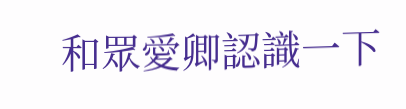和眾愛卿認識一下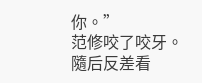你。”
范修咬了咬牙。
隨后反差看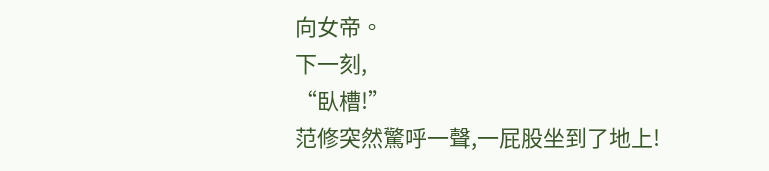向女帝。
下一刻,
“臥槽!”
范修突然驚呼一聲,一屁股坐到了地上!